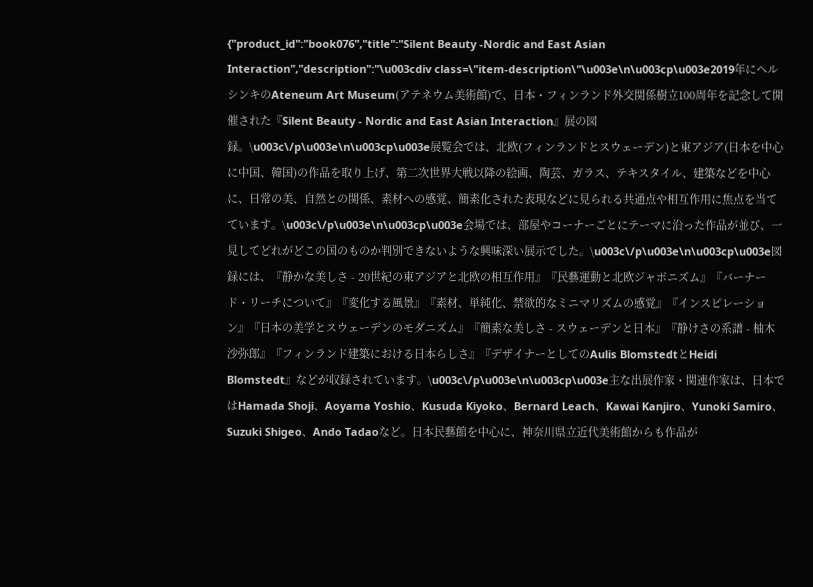{"product_id":"book076","title":"Silent Beauty -Nordic and East Asian Interaction","description":"\u003cdiv class=\"item-description\"\u003e\n\u003cp\u003e2019年にヘルシンキのAteneum Art Museum(アテネウム美術館)で、日本・フィンランド外交関係樹立100周年を記念して開催された『Silent Beauty - Nordic and East Asian Interaction』展の図録。\u003c\/p\u003e\n\u003cp\u003e展覧会では、北欧(フィンランドとスウェーデン)と東アジア(日本を中心に中国、韓国)の作品を取り上げ、第二次世界大戦以降の絵画、陶芸、ガラス、テキスタイル、建築などを中心に、日常の美、自然との関係、素材への感覚、簡素化された表現などに見られる共通点や相互作用に焦点を当てています。\u003c\/p\u003e\n\u003cp\u003e会場では、部屋やコーナーごとにテーマに沿った作品が並び、一見してどれがどこの国のものか判別できないような興味深い展示でした。\u003c\/p\u003e\n\u003cp\u003e図録には、『静かな美しさ - 20世紀の東アジアと北欧の相互作用』『民藝運動と北欧ジャポニズム』『バーナード・リーチについて』『変化する風景』『素材、単純化、禁欲的なミニマリズムの感覚』『インスピレーション』『日本の美学とスウェーデンのモダニズム』『簡素な美しさ - スウェーデンと日本』『静けさの系譜 - 柚木沙弥郎』『フィンランド建築における日本らしさ』『デザイナーとしてのAulis BlomstedtとHeidi Blomstedt』などが収録されています。\u003c\/p\u003e\n\u003cp\u003e主な出展作家・関連作家は、日本ではHamada Shoji、Aoyama Yoshio、Kusuda Kiyoko、Bernard Leach、Kawai Kanjiro、Yunoki Samiro、Suzuki Shigeo、Ando Tadaoなど。日本民藝館を中心に、神奈川県立近代美術館からも作品が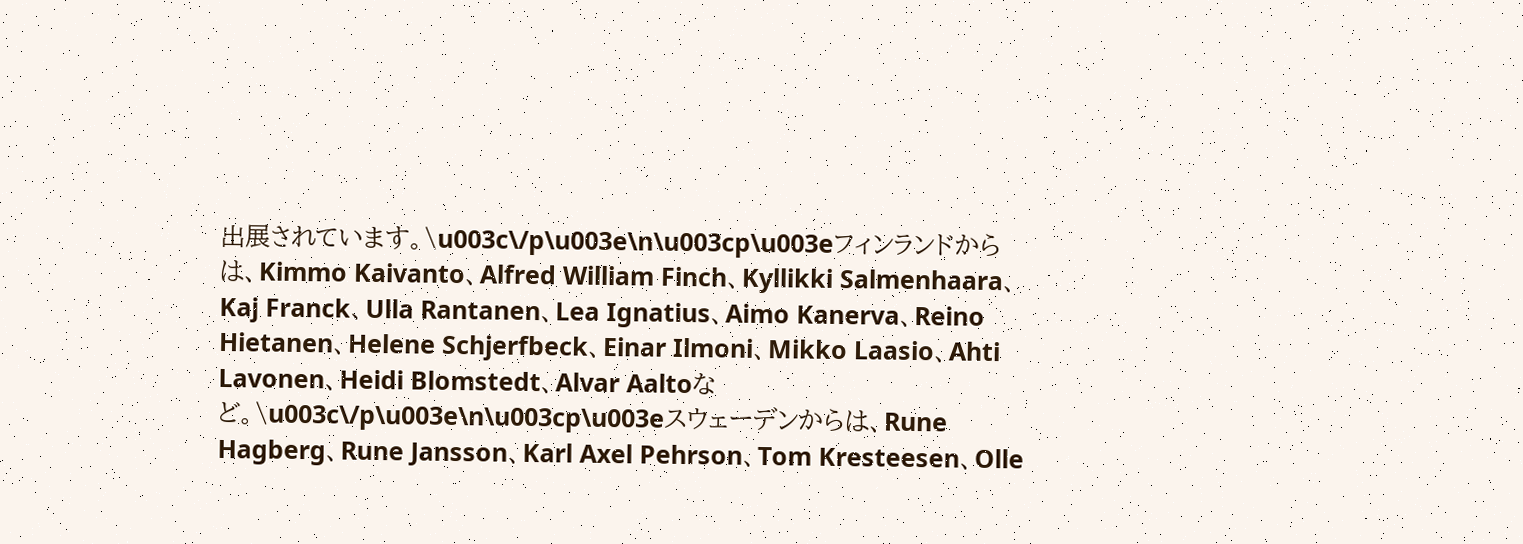出展されています。\u003c\/p\u003e\n\u003cp\u003eフィンランドからは、Kimmo Kaivanto、Alfred William Finch、Kyllikki Salmenhaara、Kaj Franck、Ulla Rantanen、Lea Ignatius、Aimo Kanerva、Reino Hietanen、Helene Schjerfbeck、Einar Ilmoni、Mikko Laasio、Ahti Lavonen、Heidi Blomstedt、Alvar Aaltoなど。\u003c\/p\u003e\n\u003cp\u003eスウェーデンからは、Rune Hagberg、Rune Jansson、Karl Axel Pehrson、Tom Kresteesen、Olle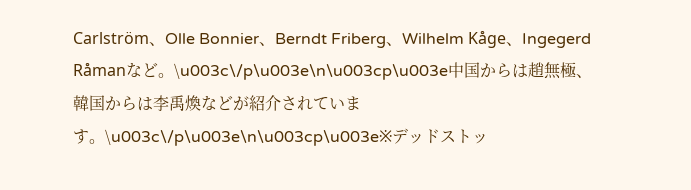Carlström、Olle Bonnier、Berndt Friberg、Wilhelm Kåge、Ingegerd Råmanなど。\u003c\/p\u003e\n\u003cp\u003e中国からは趙無極、韓国からは李禹煥などが紹介されています。\u003c\/p\u003e\n\u003cp\u003e※デッドストッ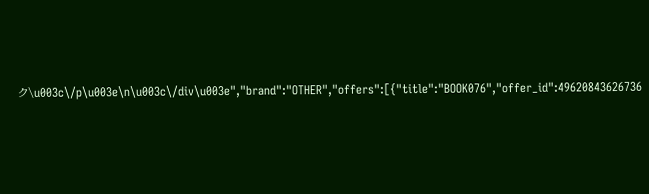ク\u003c\/p\u003e\n\u003c\/div\u003e","brand":"OTHER","offers":[{"title":"BOOK076","offer_id":49620843626736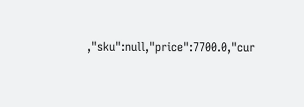,"sku":null,"price":7700.0,"cur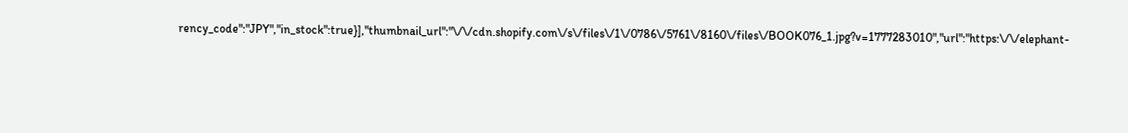rency_code":"JPY","in_stock":true}],"thumbnail_url":"\/\/cdn.shopify.com\/s\/files\/1\/0786\/5761\/8160\/files\/BOOK076_1.jpg?v=1777283010","url":"https:\/\/elephant-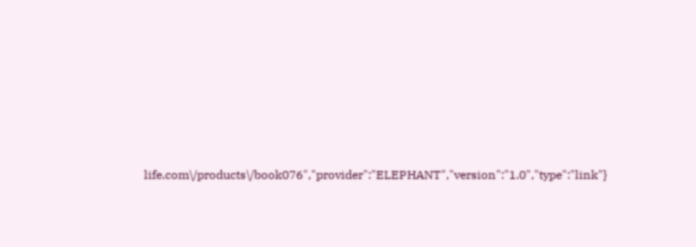life.com\/products\/book076","provider":"ELEPHANT","version":"1.0","type":"link"}